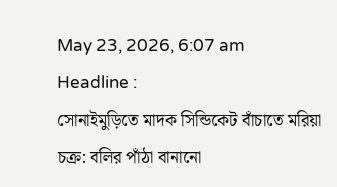May 23, 2026, 6:07 am
Headline :
সোনাইমুড়িতে মাদক সিন্ডিকেট বাঁচাতে মরিয়া চক্র: বলির পাঁঠা বানানো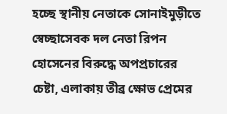হচ্ছে স্থানীয় নেতাকে সোনাইমুড়ীতে স্বেচ্ছাসেবক দল নেতা রিপন হোসেনের বিরুদ্ধে অপপ্রচারের চেষ্টা, এলাকায় তীব্র ক্ষোভ প্রেমের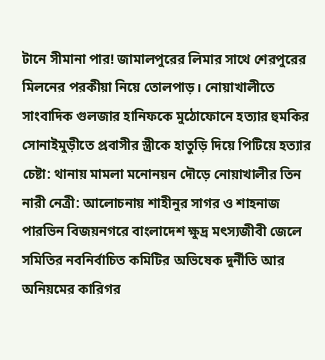টানে সীমানা পার! জামালপুরের লিমার সাথে শেরপুরের মিলনের পরকীয়া নিয়ে তোলপাড়। নোয়াখালীতে সাংবাদিক গুলজার হানিফকে মুঠোফোনে হত্যার হুমকির সোনাইমুড়ীতে প্রবাসীর স্ত্রীকে হাতুড়ি দিয়ে পিটিয়ে হত্যার চেষ্টা: থানায় মামলা মনোনয়ন দৌড়ে নোয়াখালীর তিন নারী নেত্রী: আলোচনায় শাহীনুর সাগর ও শাহনাজ পারভিন বিজয়নগরে বাংলাদেশ ক্ষুদ্র মৎস্যজীবী জেলে সমিতির নবনির্বাচিত কমিটির অভিষেক দুর্নীতি আর অনিয়মের কারিগর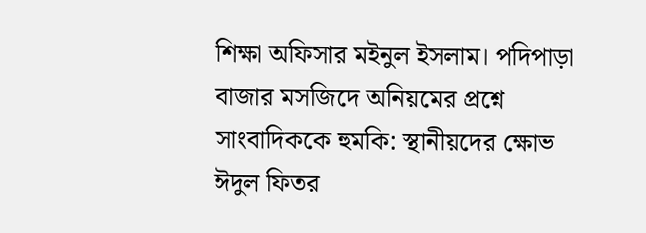শিক্ষা অফিসার মইনুল ইসলাম। পদিপাড়া বাজার মসজিদে অনিয়মের প্রশ্নে সাংবাদিককে হুমকি: স্থানীয়দের ক্ষোভ ঈদুল ফিতর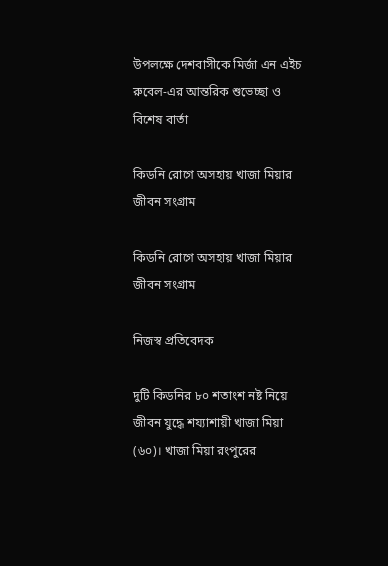উপলক্ষে দেশবাসীকে মির্জা এন এইচ রুবেল-এর আন্তরিক শুভেচ্ছা ও বিশেষ বার্তা

কিডনি রোগে অসহায় খাজা মিয়ার জীবন সংগ্রাম

কিডনি রোগে অসহায় খাজা মিয়ার জীবন সংগ্রাম

নিজস্ব প্রতিবেদক

দুটি কিডনির ৮০ শতাংশ নষ্ট নিয়ে জীবন যুদ্ধে শয্যাশায়ী খাজা মিয়া (৬০)। খাজা মিয়া রংপুরের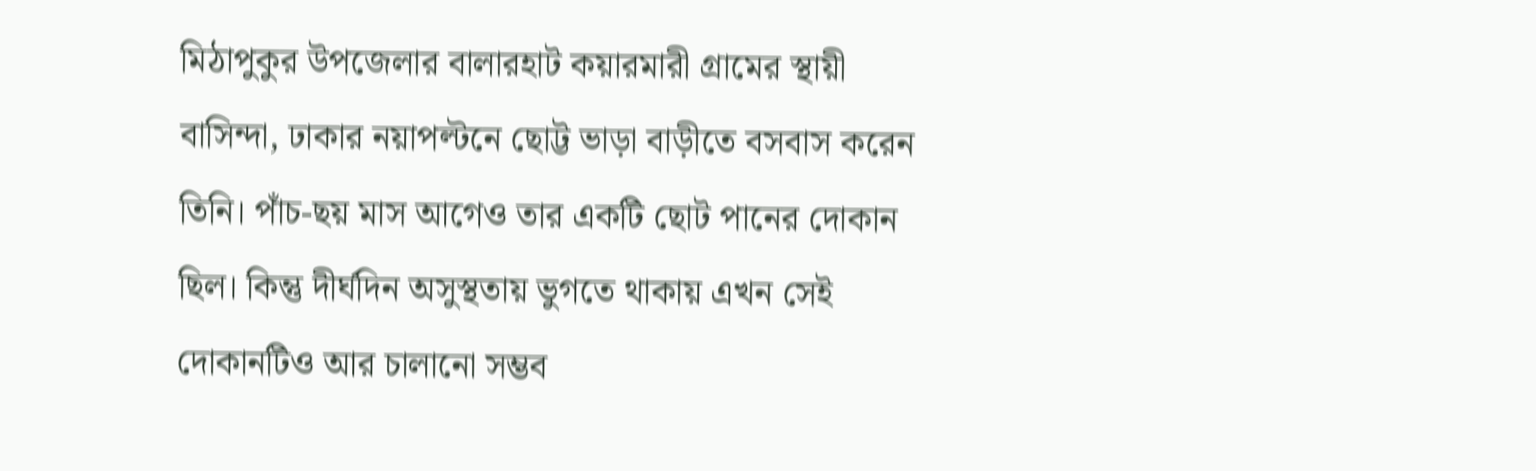মিঠাপুকুর উপজেলার বালারহাট কয়ারমারী গ্রামের স্থায়ী বাসিন্দা, ঢাকার নয়াপল্টনে ছোট্ট ভাড়া বাড়ীতে বসবাস করেন তিনি। পাঁচ-ছয় মাস আগেও তার একটি ছোট পানের দোকান ছিল। কিন্তু দীর্ঘদিন অসুস্থতায় ভুগতে থাকায় এখন সেই দোকানটিও আর চালানো সম্ভব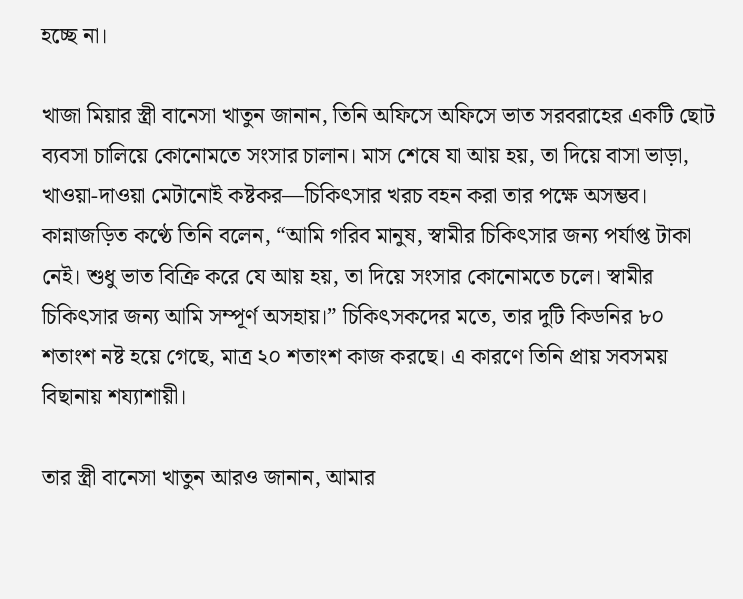হচ্ছে না।

খাজা মিয়ার স্ত্রী বানেসা খাতুন জানান, তিনি অফিসে অফিসে ভাত সরবরাহের একটি ছোট ব্যবসা চালিয়ে কোনোমতে সংসার চালান। মাস শেষে যা আয় হয়, তা দিয়ে বাসা ভাড়া, খাওয়া-দাওয়া মেটানোই কষ্টকর—চিকিৎসার খরচ বহন করা তার পক্ষে অসম্ভব। কান্নাজড়িত কণ্ঠে তিনি বলেন, “আমি গরিব মানুষ, স্বামীর চিকিৎসার জন্য পর্যাপ্ত টাকা নেই। শুধু ভাত বিক্রি করে যে আয় হয়, তা দিয়ে সংসার কোনোমতে চলে। স্বামীর চিকিৎসার জন্য আমি সম্পূর্ণ অসহায়।” চিকিৎসকদের মতে, তার দুটি কিডনির ৮০ শতাংশ নষ্ট হয়ে গেছে, মাত্র ২০ শতাংশ কাজ করছে। এ কারণে তিনি প্রায় সবসময় বিছানায় শয্যাশায়ী।

তার স্ত্রী বানেসা খাতুন আরও জানান, আমার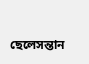ছেলেসন্তান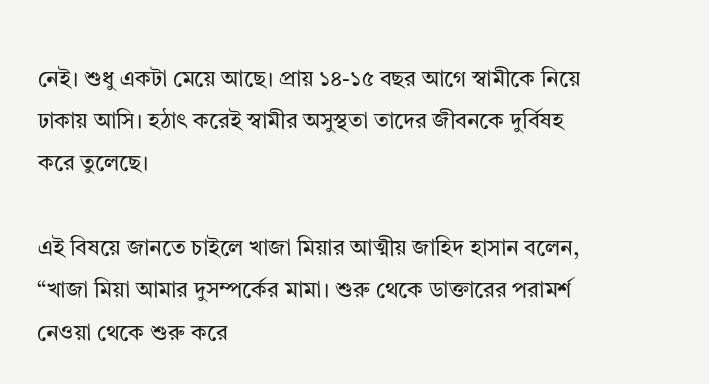নেই। শুধু একটা মেয়ে আছে। প্রায় ১৪-১৫ বছর আগে স্বামীকে নিয়ে ঢাকায় আসি। হঠাৎ করেই স্বামীর অসুস্থতা তাদের জীবনকে দুর্বিষহ করে তুলেছে।

এই বিষয়ে জানতে চাইলে খাজা মিয়ার আত্মীয় জাহিদ হাসান বলেন, “খাজা মিয়া আমার দুসম্পর্কের মামা। শুরু থেকে ডাক্তারের পরামর্শ নেওয়া থেকে শুরু করে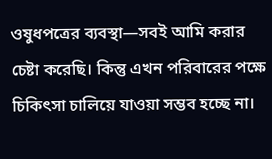ওষুধপত্রের ব্যবস্থা—সবই আমি করার চেষ্টা করেছি। কিন্তু এখন পরিবারের পক্ষে চিকিৎসা চালিয়ে যাওয়া সম্ভব হচ্ছে না।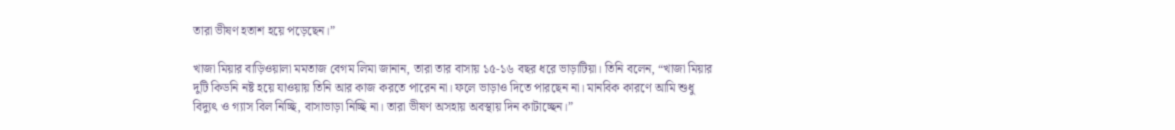তারা ভীষণ হতাশ হয়ে পড়েছেন।”

খাজা মিয়ার বাড়িওয়ালা মমতাজ বেগম লিমা জানান, তারা তার বাসায় ১৫-১৬ বছর ধরে ভাড়াটিয়া। তিনি বলেন, “খাজা মিয়ার দুটি কিডনি নষ্ট হয়ে যাওয়ায় তিনি আর কাজ করতে পারেন না। ফলে ভাড়াও দিতে পারছেন না। মানবিক কারণে আমি শুধু বিদ্যুৎ ও গ্যাস বিল নিচ্ছি, বাসাভাড়া নিচ্ছি না। তারা ভীষণ অসহায় অবস্থায় দিন কাটাচ্ছেন।”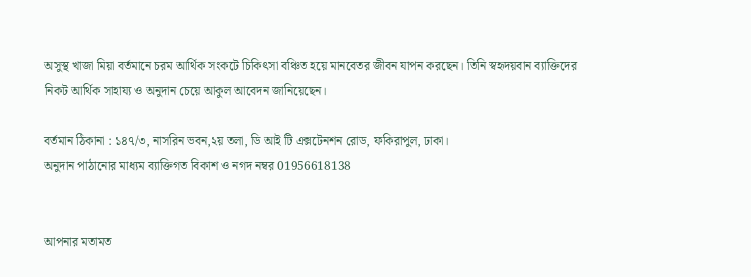অসুস্থ খাজা মিয়া বর্তমানে চরম আর্থিক সংকটে চিকিৎসা বঞ্চিত হয়ে মানবেতর জীবন যাপন করছেন। তিনি স্বহৃদয়বান ব্যাক্তিদের নিকট আর্থিক সাহায্য ও অনুদান চেয়ে আকুল আবেদন জানিয়েছেন।

বর্তমান ঠিকানা : ১৪৭/৩, নাসরিন ভবন,২য় তলা, ডি আই টি এক্সটেনশন রোড, ফকিরাপুল, ঢাকা।
অনুদান পাঠানোর মাধ্যম ব্যাক্তিগত বিকাশ ও নগদ নম্বর 01956618138


আপনার মতামত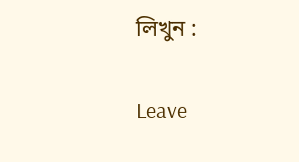লিখুন :

Leave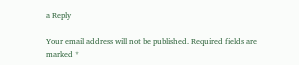a Reply

Your email address will not be published. Required fields are marked *